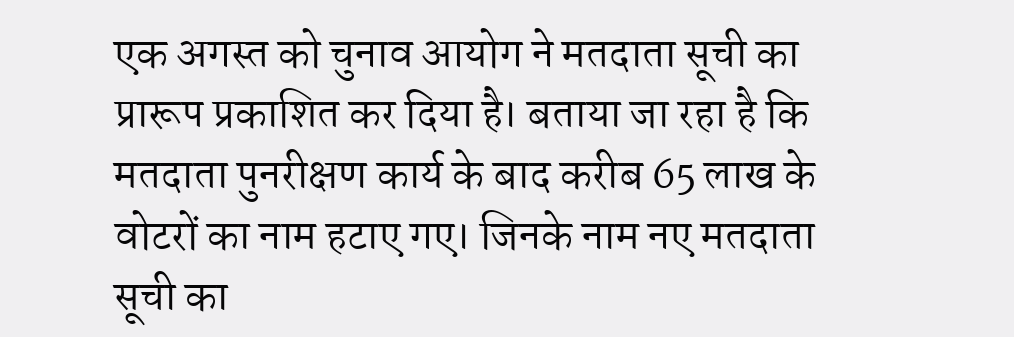एक अगस्त को चुनाव आयोग ने मतदाता सूची का प्रारूप प्रकाशित कर दिया है। बताया जा रहा है कि मतदाता पुनरीक्षण कार्य के बाद करीब 65 लाख के वोटरों का नाम हटाए गए। जिनके नाम नए मतदाता सूची का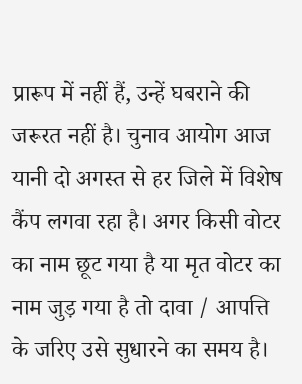प्रारूप में नहीं हैं, उन्हें घबराने की जरूरत नहीं है। चुनाव आयोग आज यानी दो अगस्त से हर जिले में विशेष कैंप लगवा रहा है। अगर किसी वोटर का नाम छूट गया है या मृत वोटर का नाम जुड़ गया है तो दावा / आपत्ति के जरिए उसे सुधारने का समय है।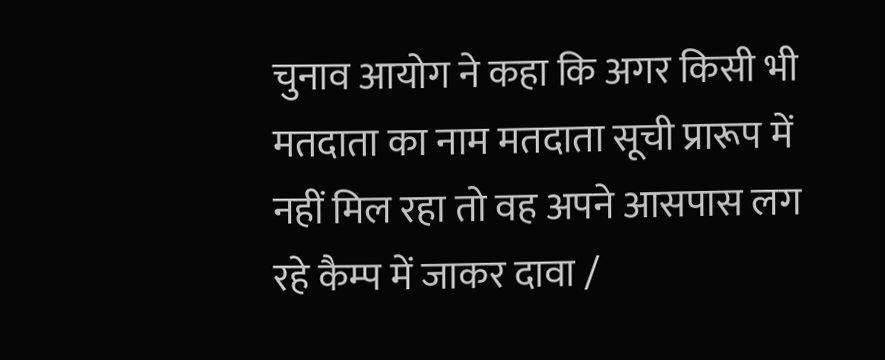चुनाव आयोग ने कहा कि अगर किसी भी मतदाता का नाम मतदाता सूची प्रारूप में नहीं मिल रहा तो वह अपने आसपास लग रहे कैम्प में जाकर दावा /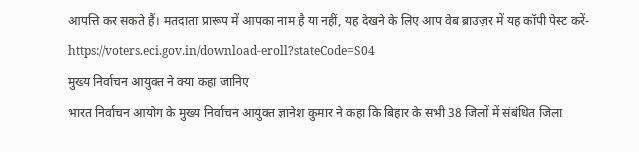आपत्ति कर सकते हैं। मतदाता प्रारूप में आपका नाम है या नहीं, यह देखने के लिए आप वेब ब्राउज़र में यह कॉपी पेस्ट करें- https://voters.eci.gov.in/download-eroll?stateCode=S04
मुख्य निर्वाचन आयुक्त ने क्या कहा जानिए
भारत निर्वाचन आयोग के मुख्य निर्वाचन आयुक्त ज्ञानेश कुमार ने कहा कि बिहार के सभी 38 जिलों में संबंधित जिला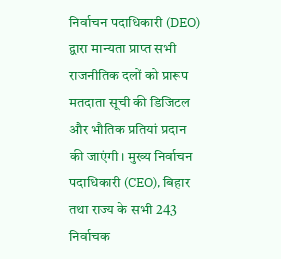निर्वाचन पदाधिकारी (DEO) द्वारा मान्यता प्राप्त सभी राजनीतिक दलों को प्रारूप मतदाता सूची की डिजिटल और भौतिक प्रतियां प्रदान की जाएंगी। मुख्य निर्वाचन पदाधिकारी (CEO), बिहार तथा राज्य के सभी 243 निर्वाचक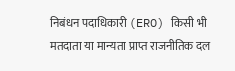निबंधन पदाधिकारी (ERO) किसी भी मतदाता या मान्यता प्राप्त राजनीतिक दल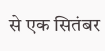से एक सितंबर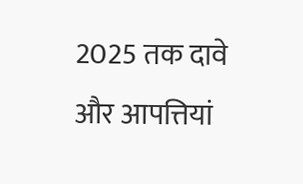2025 तक दावे और आपत्तियां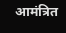आमंत्रित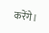करेंगे।